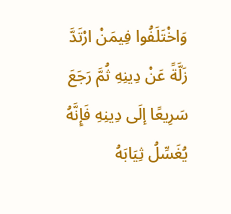وَاخْتَلَفُوا فِيمَنْ ارْتَدَّ زَلَّةً عَنْ دِينِهِ ثُمَّ رَجَعَ سَرِيعًا إلَى دِينِهِ فَإِنَّهُ يُغَسِّلُ ثِيَابَهُ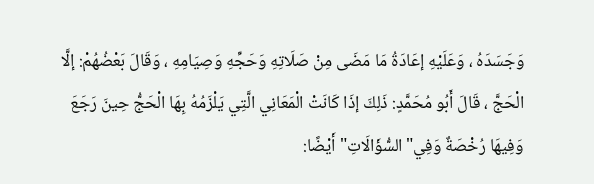وَجَسَدَهُ ، وَعَلَيْهِ إعَادَةُ مَا مَضَى مِنْ صَلَاتِهِ وَحَجِّهِ وَصِيَامِهِ ، وَقَالَ بَعْضُهُمْ: إلَّا الْحَجَّ ، قَالَ أَبُو مُحَمَّدٍ: ذَلِكَ إذَا كَانَتْ الْمَعَانِي الَّتِي يَلْزَمُهُ بِهَا الْحَجُّ حِينَ رَجَعَ وَفِيهَا رُخْصَةٌ وَفِي"السُّؤَالَاتِ"أَيْضًا: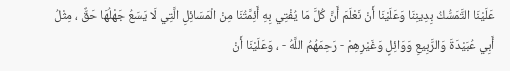عَلَيْنَا التَّمَسُّكُ بِدِينِنَا وَعَلَيْنَا أَنْ نَعْلَمَ أَنَّ كُلَّ مَا يُفْتِي بِهِ أَئِمَّتُنَا مِنْ الْمَسَائِلِ الَّتِي لَا يَسَعُ جَهْلُهَا حَقٌّ ، مِثْلُ أَبِي عُبَيْدَةَ وَالرَّبِيعِ وَوَائِلٍ وَغَيْرِهِمْ - رَحِمَهُمُ اللَّهُ - ، وَعَلَيْنَا أَنْ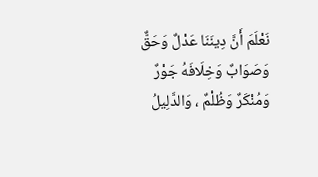نَعْلَمَ أَنَّ دِينَنَا عَدْلٌ وَحَقٌّ وَصَوَابٌ وَخِلَافَهُ جَوْرٌ وَمُنْكَرٌ وَظُلْمٌ ، وَالدَّلِيلُ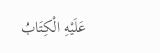عَلَيْهِ الْكِتَابُ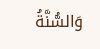وَالسُّنَّةُ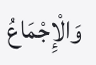وَالْإِجْمَاعُ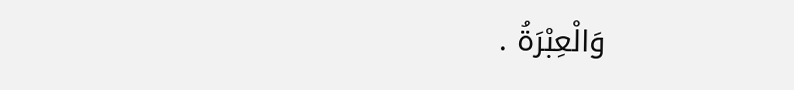وَالْعِبْرَةُ .